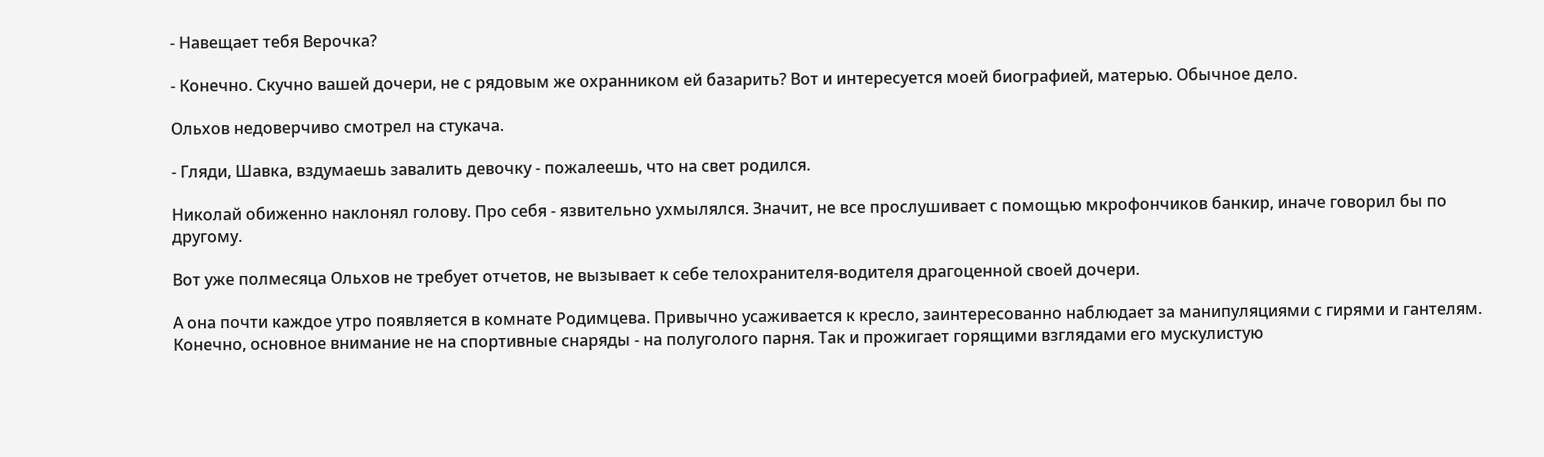- Навещает тебя Верочка?

- Конечно. Скучно вашей дочери, не с рядовым же охранником ей базарить? Вот и интересуется моей биографией, матерью. Обычное дело.

Ольхов недоверчиво смотрел на стукача.

- Гляди, Шавка, вздумаешь завалить девочку - пожалеешь, что на свет родился.

Николай обиженно наклонял голову. Про себя - язвительно ухмылялся. Значит, не все прослушивает с помощью мкрофончиков банкир, иначе говорил бы по другому.

Вот уже полмесяца Ольхов не требует отчетов, не вызывает к себе телохранителя-водителя драгоценной своей дочери.

А она почти каждое утро появляется в комнате Родимцева. Привычно усаживается к кресло, заинтересованно наблюдает за манипуляциями с гирями и гантелям. Конечно, основное внимание не на спортивные снаряды - на полуголого парня. Так и прожигает горящими взглядами его мускулистую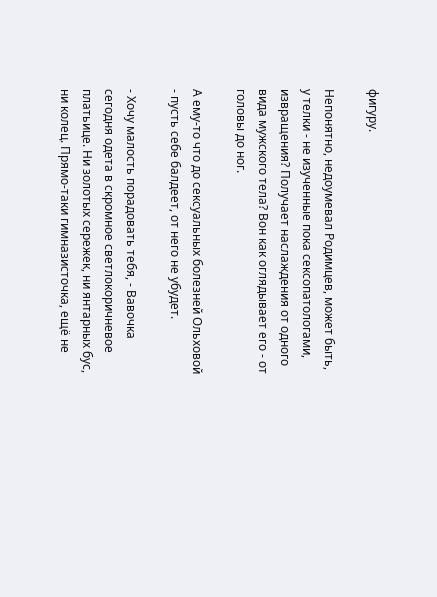фигуру.

Непонятно, недоумевал Родимцев, может быть, у телки - не изученные пока сексопатологами, извращения? Получает наслаждения от одного вида мужского тела? Вон как оглядывает его - от головы до ног.

А ему-то что до сексуальных болезней Ольховой - пусть себе балдеет, от него не убудет.

- Хочу малость порадовать тебя, - Вавочка сегодня одета в скромное светлокоричневое платьице. Ни золотых сережек, ни янтарных бус, ни колец. Прямо-таки гимназисточка, ещё не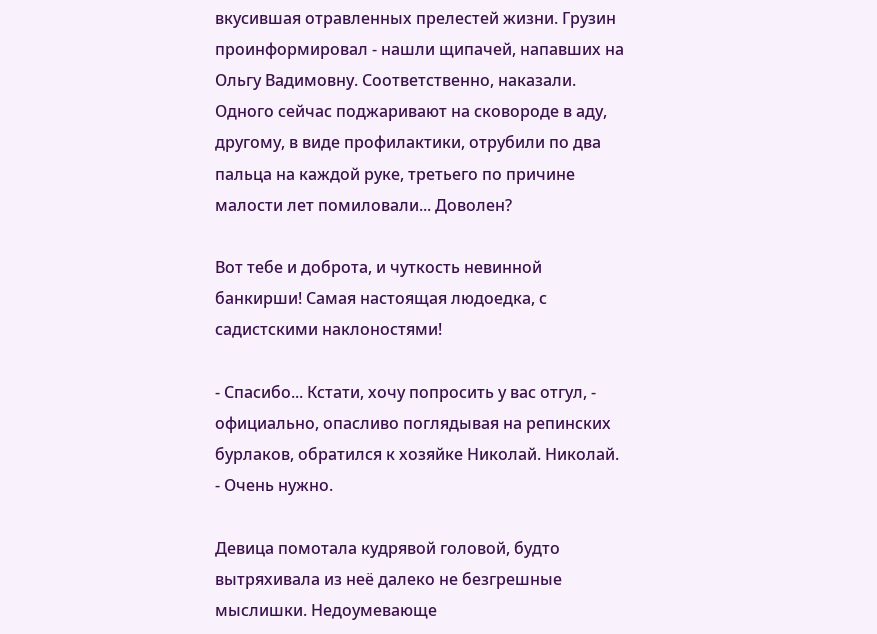вкусившая отравленных прелестей жизни. Грузин проинформировал - нашли щипачей, напавших на Ольгу Вадимовну. Соответственно, наказали. Одного сейчас поджаривают на сковороде в аду, другому, в виде профилактики, отрубили по два пальца на каждой руке, третьего по причине малости лет помиловали... Доволен?

Вот тебе и доброта, и чуткость невинной банкирши! Самая настоящая людоедка, с садистскими наклоностями!

- Спасибо... Кстати, хочу попросить у вас отгул, - официально, опасливо поглядывая на репинских бурлаков, обратился к хозяйке Николай. Николай. - Очень нужно.

Девица помотала кудрявой головой, будто вытряхивала из неё далеко не безгрешные мыслишки. Недоумевающе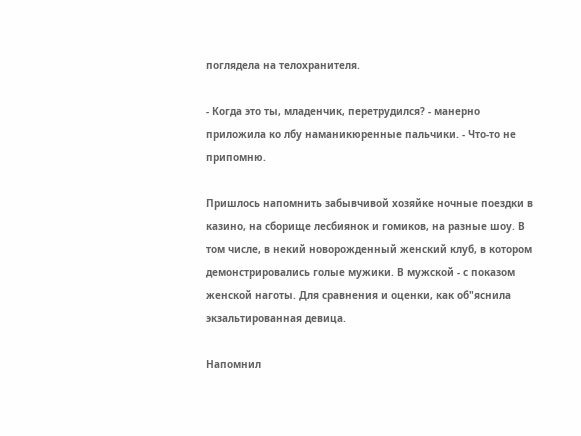поглядела на телохранителя.

- Когда это ты, младенчик, перетрудился? - манерно приложила ко лбу наманикюренные пальчики. - Что-то не припомню.

Пришлось напомнить забывчивой хозяйке ночные поездки в казино, на сборище лесбиянок и гомиков, на разные шоу. В том числе, в некий новорожденный женский клуб, в котором демонстрировались голые мужики. В мужской - с показом женской наготы. Для сравнения и оценки, как об"яснила экзальтированная девица.

Напомнил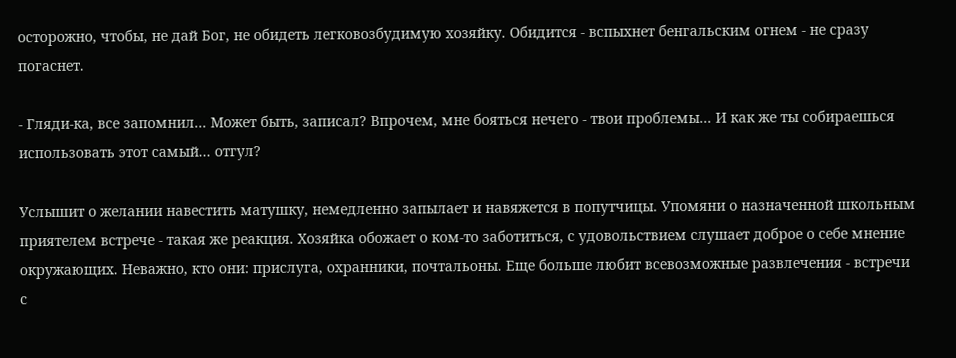осторожно, чтобы, не дай Бог, не обидеть легковозбудимую хозяйку. Обидится - вспыхнет бенгальским огнем - не сразу погаснет.

- Гляди-ка, все запомнил... Может быть, записал? Впрочем, мне бояться нечего - твои проблемы... И как же ты собираешься использовать этот самый... отгул?

Услышит о желании навестить матушку, немедленно запылает и навяжется в попутчицы. Упомяни о назначенной школьным приятелем встрече - такая же реакция. Хозяйка обожает о ком-то заботиться, с удовольствием слушает доброе о себе мнение окружающих. Неважно, кто они: прислуга, охранники, почтальоны. Еще больше любит всевозможные развлечения - встречи с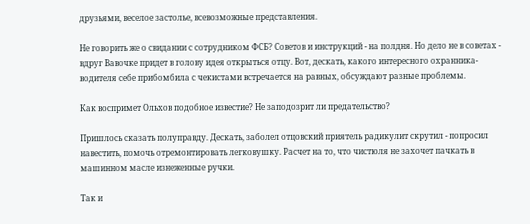друзьями, веселое застолье, всевозможные представления.

Не говорить же о свидании с сотрудником ФСБ? Советов и инструкций - на полдня. Но дело не в советах - вдруг Вавочке придет в голову идея открыться отцу. Вот, дескать, какого интересного охранника-водителя себе прибомбила с чекистами встречается на равных, обсуждают разные проблемы.

Как воспримет Ольхов подобное известие? Не заподозрит ли предательство?

Пришлось сказать полуправду. Дескать, заболел отцовский приятель радикулит скрутил - попросил навестить, помочь отремонтировать легковушку. Расчет на то, что чистюля не захочет пачкать в машинном масле изнеженные ручки.

Так и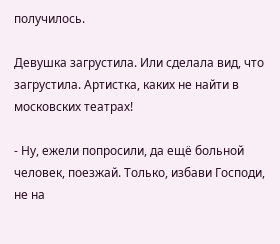получилось.

Девушка загрустила. Или сделала вид, что загрустила. Артистка, каких не найти в московских театрах!

- Ну, ежели попросили, да ещё больной человек, поезжай. Только, избави Господи, не на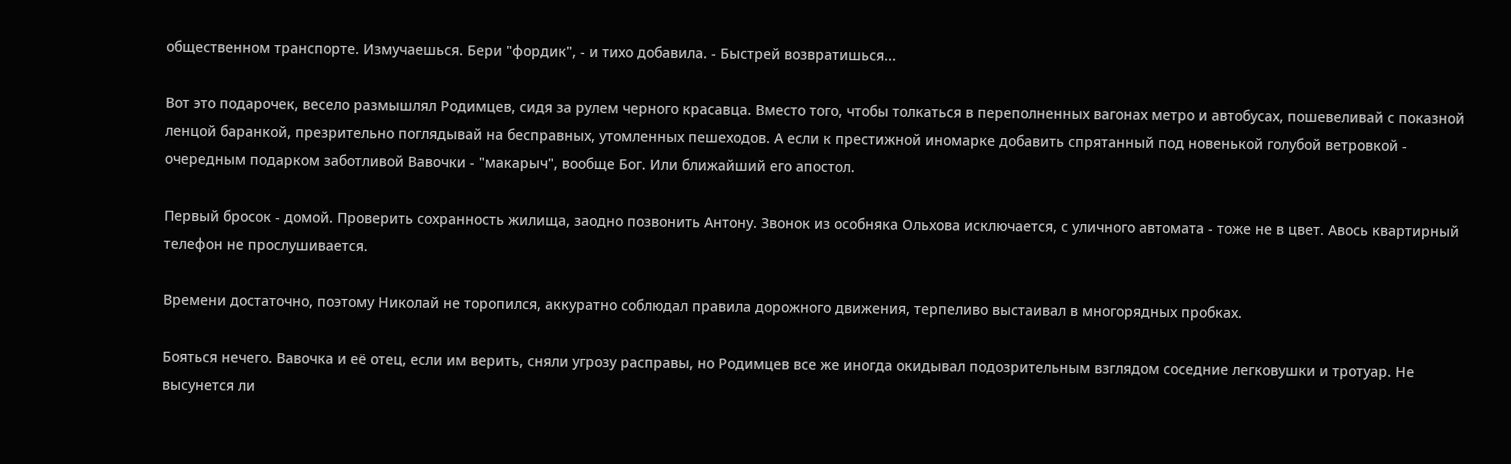общественном транспорте. Измучаешься. Бери "фордик", - и тихо добавила. - Быстрей возвратишься...

Вот это подарочек, весело размышлял Родимцев, сидя за рулем черного красавца. Вместо того, чтобы толкаться в переполненных вагонах метро и автобусах, пошевеливай с показной ленцой баранкой, презрительно поглядывай на бесправных, утомленных пешеходов. А если к престижной иномарке добавить спрятанный под новенькой голубой ветровкой - очередным подарком заботливой Вавочки - "макарыч", вообще Бог. Или ближайший его апостол.

Первый бросок - домой. Проверить сохранность жилища, заодно позвонить Антону. Звонок из особняка Ольхова исключается, с уличного автомата - тоже не в цвет. Авось квартирный телефон не прослушивается.

Времени достаточно, поэтому Николай не торопился, аккуратно соблюдал правила дорожного движения, терпеливо выстаивал в многорядных пробках.

Бояться нечего. Вавочка и её отец, если им верить, сняли угрозу расправы, но Родимцев все же иногда окидывал подозрительным взглядом соседние легковушки и тротуар. Не высунется ли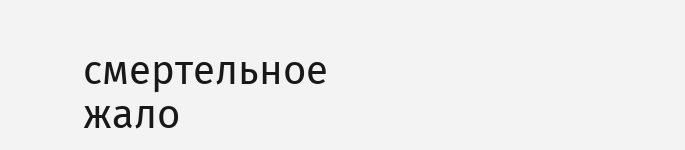смертельное жало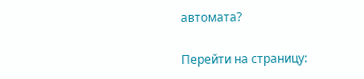автомата?

Перейти на страницу: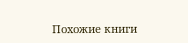Похожие книги